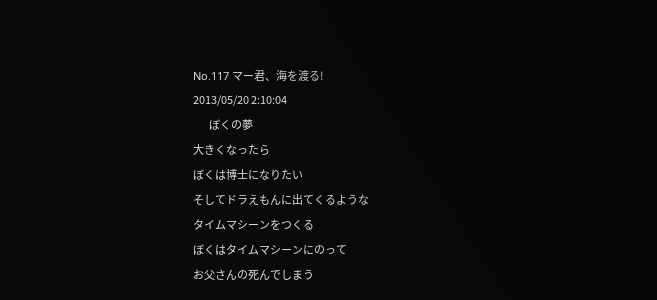No.117 マー君、海を渡る!
2013/05/20 2:10:04
        ぼくの夢
大きくなったら
ぼくは博士になりたい
そしてドラえもんに出てくるような
タイムマシーンをつくる
ぼくはタイムマシーンにのって
お父さんの死んでしまう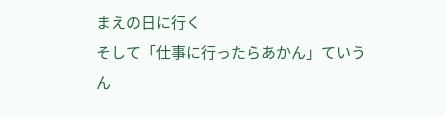まえの日に行く
そして「仕事に行ったらあかん」ていうん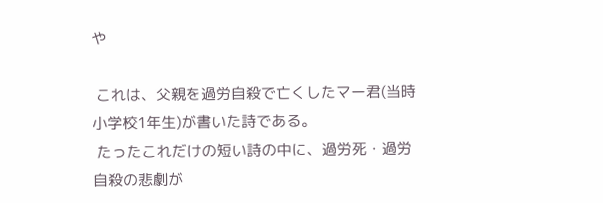や

 これは、父親を過労自殺で亡くしたマー君(当時小学校1年生)が書いた詩である。
 たったこれだけの短い詩の中に、過労死・過労自殺の悲劇が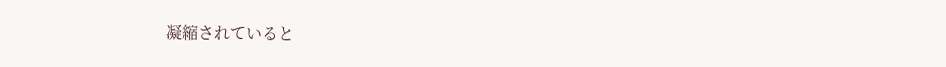凝縮されていると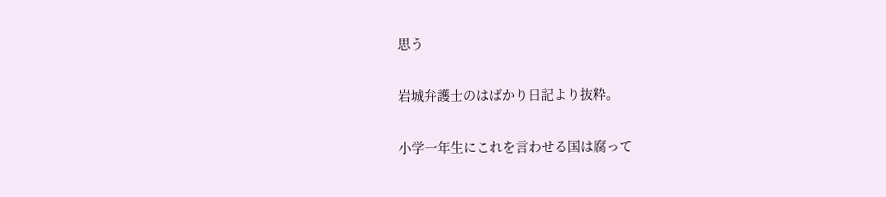思う

岩城弁護士のはばかり日記より抜粋。

小学一年生にこれを言わせる国は腐って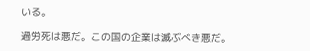いる。

過労死は悪だ。この国の企業は滅ぶべき悪だ。